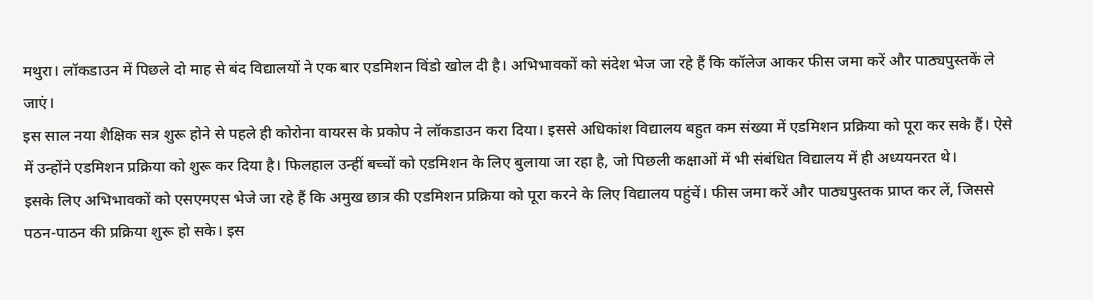मथुरा। लॉकडाउन में पिछले दो माह से बंद विद्यालयों ने एक बार एडमिशन विंडो खोल दी है। अभिभावकों को संदेश भेज जा रहे हैं कि कॉलेज आकर फीस जमा करें और पाठ्यपुस्तकें ले जाएं।
इस साल नया शैक्षिक सत्र शुरू होने से पहले ही कोरोना वायरस के प्रकोप ने लॉकडाउन करा दिया। इससे अधिकांश विद्यालय बहुत कम संख्या में एडमिशन प्रक्रिया को पूरा कर सके हैं। ऐसे में उन्होंने एडमिशन प्रक्रिया को शुरू कर दिया है। फिलहाल उन्हीं बच्चों को एडमिशन के लिए बुलाया जा रहा है, जो पिछली कक्षाओं में भी संबंधित विद्यालय में ही अध्ययनरत थे।
इसके लिए अभिभावकों को एसएमएस भेजे जा रहे हैं कि अमुख छात्र की एडमिशन प्रक्रिया को पूरा करने के लिए विद्यालय पहुंचें। फीस जमा करें और पाठ्यपुस्तक प्राप्त कर लें, जिससे पठन-पाठन की प्रक्रिया शुरू हो सके। इस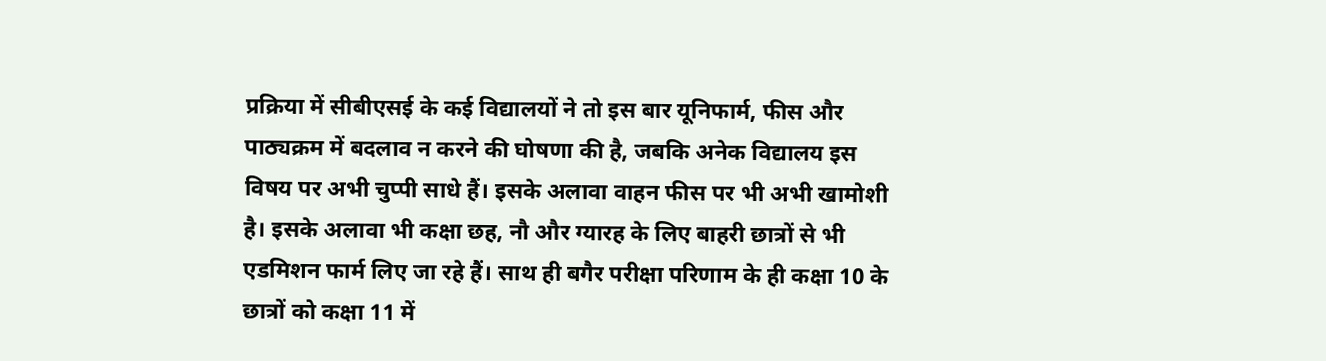प्रक्रिया में सीबीएसई के कई विद्यालयों ने तो इस बार यूनिफार्म, फीस और पाठ्यक्रम में बदलाव न करने की घोषणा की है, जबकि अनेक विद्यालय इस विषय पर अभी चुप्पी साधे हैं। इसके अलावा वाहन फीस पर भी अभी खामोशी है। इसके अलावा भी कक्षा छह, नौ और ग्यारह के लिए बाहरी छात्रों से भी एडमिशन फार्म लिए जा रहे हैं। साथ ही बगैर परीक्षा परिणाम के ही कक्षा 10 के छात्रों को कक्षा 11 में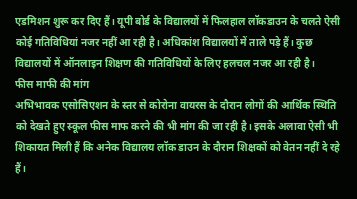एडमिशन शुरू कर दिए हैं। यूपी बोर्ड के विद्यालयों में फिलहाल लॉकडाउन के चलते ऐसी कोई गतिविधियां नजर नहीं आ रही है। अधिकांश विद्यालयों में ताले पड़े हैं। कुछ विद्यालयों में ऑनलाइन शिक्षण की गतिविधियों के लिए हलचल नजर आ रही है।
फीस माफी की मांग
अभिभावक एसोसिएशन के स्तर से कोरोना वायरस के दौरान लोगों की आर्थिक स्थिति को देखते हुए स्कूल फीस माफ करने की भी मांग की जा रही है। इसके अलावा ऐसी भी शिकायत मिली हैं कि अनेक विद्यालय लॉक डाउन के दौरान शिक्षकों को वेतन नहीं दे रहे हैं।